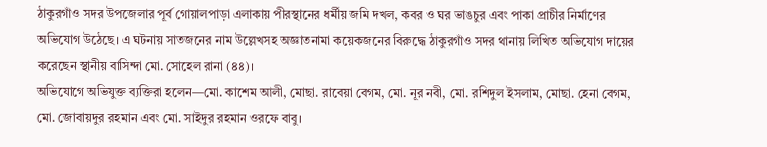ঠাকুরগাঁও সদর উপজেলার পূর্ব গোয়ালপাড়া এলাকায় পীরস্থানের ধর্মীয় জমি দখল, কবর ও ঘর ভাঙচুর এবং পাকা প্রাচীর নির্মাণের অভিযোগ উঠেছে। এ ঘটনায় সাতজনের নাম উল্লেখসহ অজ্ঞাতনামা কয়েকজনের বিরুদ্ধে ঠাকুরগাঁও সদর থানায় লিখিত অভিযোগ দায়ের করেছেন স্থানীয় বাসিন্দা মো. সোহেল রানা (৪৪)।
অভিযোগে অভিযুক্ত ব্যক্তিরা হলেন—মো. কাশেম আলী, মোছা. রাবেয়া বেগম, মো. নূর নবী, মো. রশিদুল ইসলাম, মোছা. হেনা বেগম, মো. জোবায়দুর রহমান এবং মো. সাইদুর রহমান ওরফে বাবু।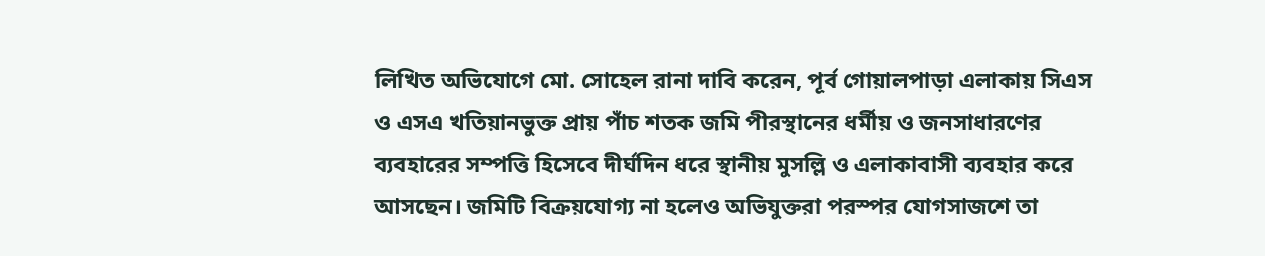লিখিত অভিযোগে মো. সোহেল রানা দাবি করেন, পূর্ব গোয়ালপাড়া এলাকায় সিএস ও এসএ খতিয়ানভুক্ত প্রায় পাঁচ শতক জমি পীরস্থানের ধর্মীয় ও জনসাধারণের ব্যবহারের সম্পত্তি হিসেবে দীর্ঘদিন ধরে স্থানীয় মুসল্লি ও এলাকাবাসী ব্যবহার করে আসছেন। জমিটি বিক্রয়যোগ্য না হলেও অভিযুক্তরা পরস্পর যোগসাজশে তা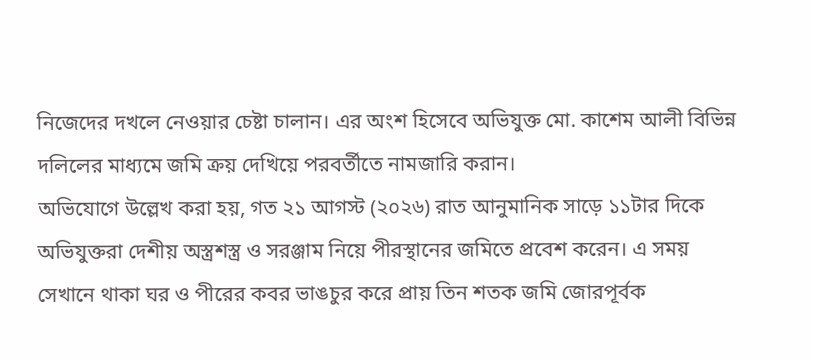নিজেদের দখলে নেওয়ার চেষ্টা চালান। এর অংশ হিসেবে অভিযুক্ত মো. কাশেম আলী বিভিন্ন দলিলের মাধ্যমে জমি ক্রয় দেখিয়ে পরবর্তীতে নামজারি করান।
অভিযোগে উল্লেখ করা হয়, গত ২১ আগস্ট (২০২৬) রাত আনুমানিক সাড়ে ১১টার দিকে অভিযুক্তরা দেশীয় অস্ত্রশস্ত্র ও সরঞ্জাম নিয়ে পীরস্থানের জমিতে প্রবেশ করেন। এ সময় সেখানে থাকা ঘর ও পীরের কবর ভাঙচুর করে প্রায় তিন শতক জমি জোরপূর্বক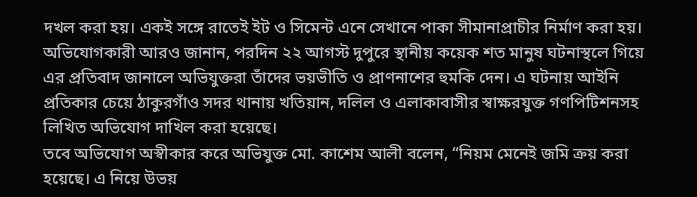দখল করা হয়। একই সঙ্গে রাতেই ইট ও সিমেন্ট এনে সেখানে পাকা সীমানাপ্রাচীর নির্মাণ করা হয়।
অভিযোগকারী আরও জানান, পরদিন ২২ আগস্ট দুপুরে স্থানীয় কয়েক শত মানুষ ঘটনাস্থলে গিয়ে এর প্রতিবাদ জানালে অভিযুক্তরা তাঁদের ভয়ভীতি ও প্রাণনাশের হুমকি দেন। এ ঘটনায় আইনি প্রতিকার চেয়ে ঠাকুরগাঁও সদর থানায় খতিয়ান, দলিল ও এলাকাবাসীর স্বাক্ষরযুক্ত গণপিটিশনসহ লিখিত অভিযোগ দাখিল করা হয়েছে।
তবে অভিযোগ অস্বীকার করে অভিযুক্ত মো. কাশেম আলী বলেন, “নিয়ম মেনেই জমি ক্রয় করা হয়েছে। এ নিয়ে উভয়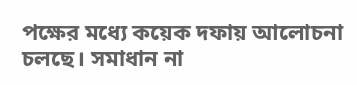পক্ষের মধ্যে কয়েক দফায় আলোচনা চলছে। সমাধান না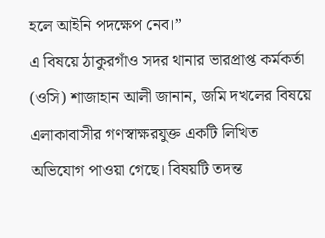হলে আইনি পদক্ষেপ নেব।”
এ বিষয়ে ঠাকুরগাঁও সদর থানার ভারপ্রাপ্ত কর্মকর্তা (ওসি) শাজাহান আলী জানান, জমি দখলের বিষয়ে এলাকাবাসীর গণস্বাক্ষরযুক্ত একটি লিখিত অভিযোগ পাওয়া গেছে। বিষয়টি তদন্ত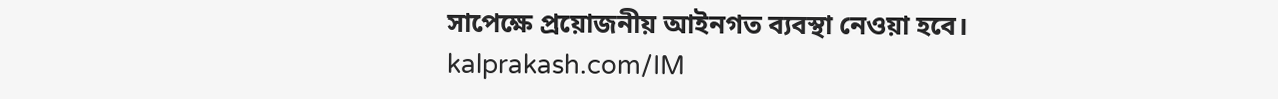সাপেক্ষে প্রয়োজনীয় আইনগত ব্যবস্থা নেওয়া হবে।
kalprakash.com/IM